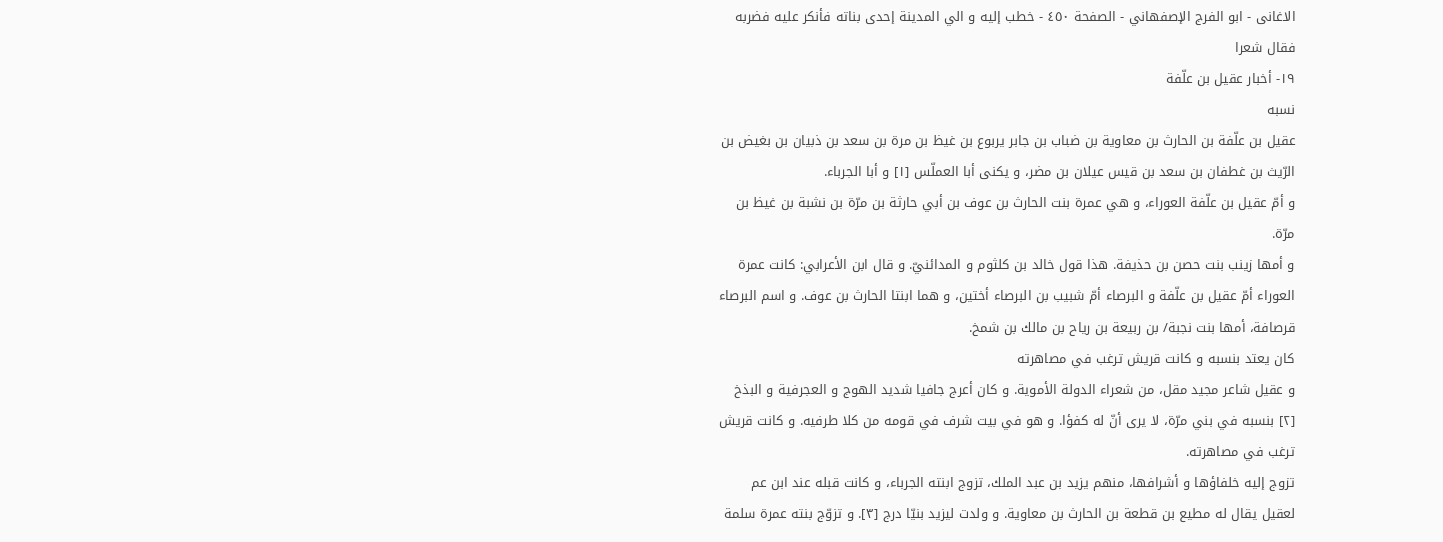الاغانی - ابو الفرج الإصفهاني - الصفحة ٤٥٠ - خطب إليه و الي المدينة إحدى بناته فأنكر عليه فضربه فقال شعرا
١٩- أخبار عقيل بن علّفة
نسبه
عقيل بن علّفة بن الحارث بن معاوية بن ضباب بن جابر يربوع بن غيظ بن مرة بن سعد بن ذبيان بن بغيض بن الرّيث بن غطفان بن سعد بن قيس عيلان بن مضر، و يكنى أبا العملّس [١] و أبا الجرباء.
و أمّ عقيل بن علّفة العوراء، و هي عمرة بنت الحارث بن عوف بن أبي حارثة بن مرّة بن نشبة بن غيظ بن مرّة.
و أمها زينب بنت حصن بن حذيفة. هذا قول خالد بن كلثوم و المدائنيّ. و قال ابن الأعرابي: كانت عمرة العوراء أمّ عقيل بن علّفة و البرصاء أمّ شبيب بن البرصاء أختين، و هما ابنتا الحارث بن عوف. و اسم البرصاء قرصافة، أمها بنت نجبة/ بن ربيعة بن رياح بن مالك بن شمخ.
كان يعتد بنسبه و كانت قريش ترغب في مصاهرته
و عقيل شاعر مجيد مقل، من شعراء الدولة الأموية. و كان أعرج جافيا شديد الهوج و العجرفية و البذخ [٢] بنسبه في بني مرّة، لا يرى أنّ له كفؤا. و هو في بيت شرف في قومه من كلا طرفيه. و كانت قريش ترغب في مصاهرته.
تزوج إليه خلفاؤها و أشرافها، منهم يزيد بن عبد الملك، تزوج ابنته الجرباء، و كانت قبله عند ابن عم لعقيل يقال له مطيع بن قطعة بن الحارث بن معاوية. و ولدت ليزيد بنيّا درج [٣]. و تزوّج بنته عمرة سلمة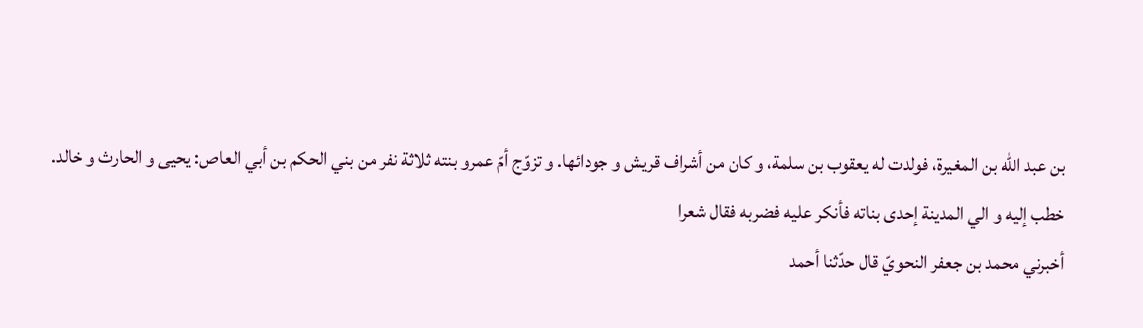بن عبد اللّه بن المغيرة، فولدت له يعقوب بن سلمة، و كان من أشراف قريش و جودائها. و تزوّج أمّ عمرو بنته ثلاثة نفر من بني الحكم بن أبي العاص: يحيى و الحارث و خالد.
خطب إليه و الي المدينة إحدى بناته فأنكر عليه فضربه فقال شعرا
أخبرني محمد بن جعفر النحويّ قال حدّثنا أحمد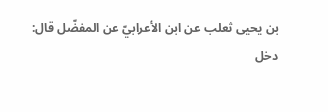بن يحيى ثعلب عن ابن الأعرابيّ عن المفضّل قال:
دخل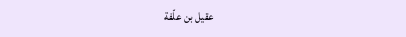عقيل بن علّفة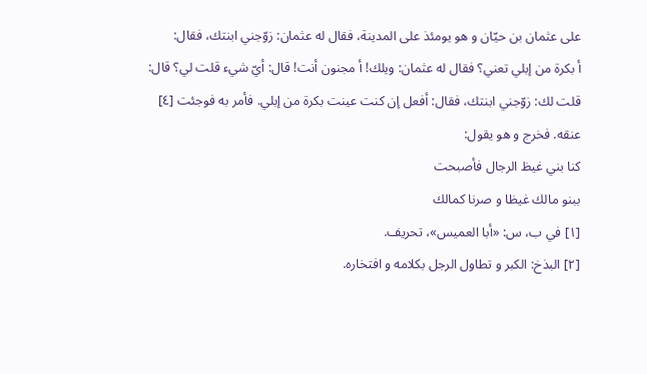على عثمان بن حيّان و هو يومئذ على المدينة، فقال له عثمان: زوّجني ابنتك، فقال:
أ بكرة من إبلي تعني؟ فقال له عثمان: ويلك! أ مجنون أنت! قال: أيّ شيء قلت لي؟ قال: قلت لك: زوّجني ابنتك، فقال: أفعل إن كنت عينت بكرة من إبلي. فأمر به فوجئت [٤] عنقه. فخرج و هو يقول:
كنا بني غيظ الرجال فأصبحت
ببنو مالك غيظا و صرنا كمالك
[١] في ب، س: «أبا العميس»، تحريف.
[٢] البذخ: الكبر و تطاول الرجل بكلامه و افتخاره.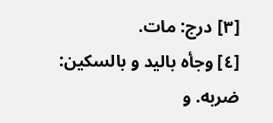[٣] درج: مات.
[٤] وجأه باليد و بالسكين: ضربه. و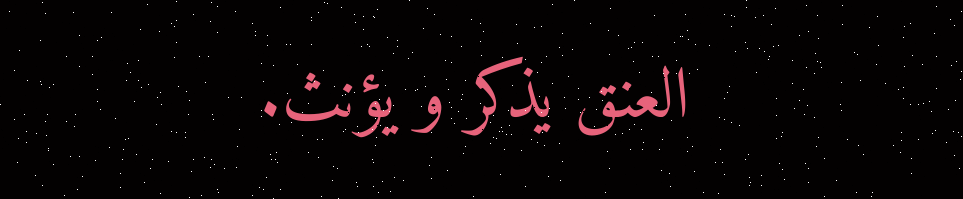العنق يذكر و يؤنث.